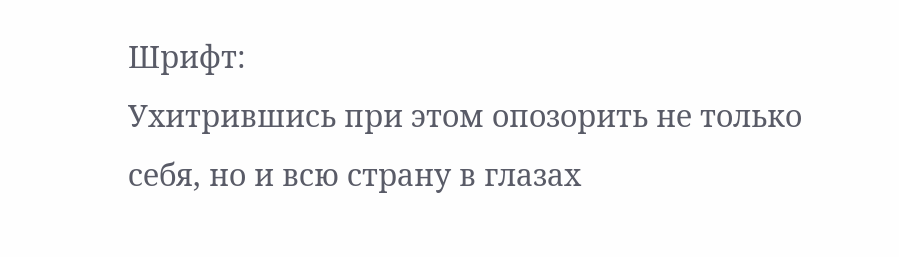Шрифт:
Ухитрившись при этом опозорить не только себя, но и всю страну в глазах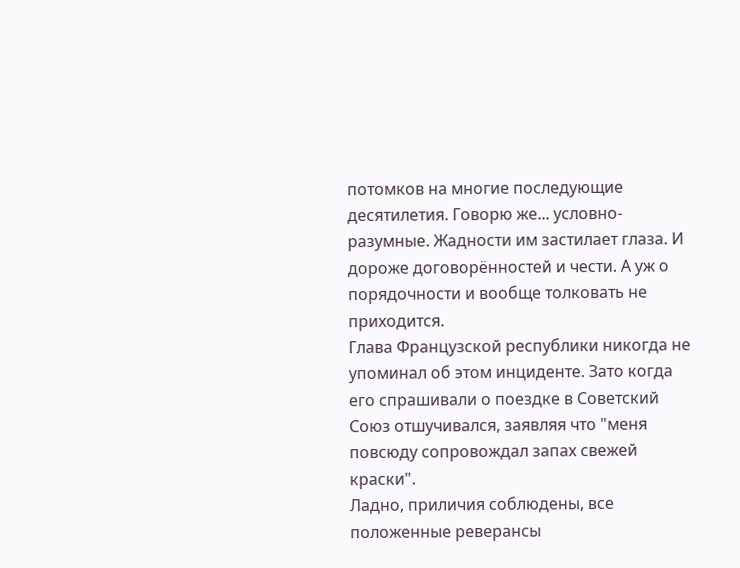потомков на многие последующие десятилетия. Говорю же... условно-разумные. Жадности им застилает глаза. И дороже договорённостей и чести. А уж о порядочности и вообще толковать не приходится.
Глава Французской республики никогда не упоминал об этом инциденте. Зато когда его спрашивали о поездке в Советский Союз отшучивался, заявляя что "меня повсюду сопровождал запах свежей краски".
Ладно, приличия соблюдены, все положенные реверансы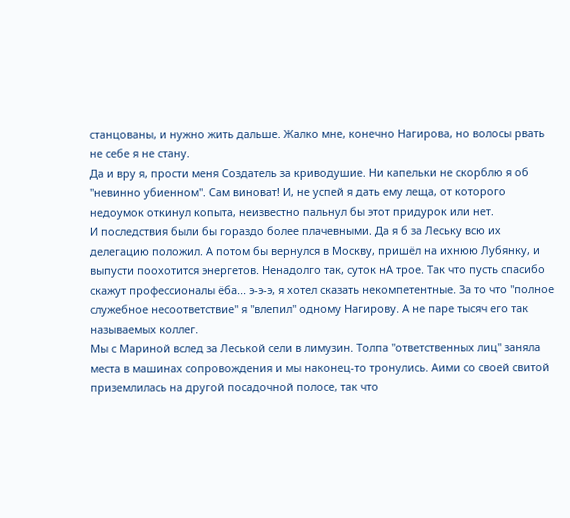станцованы, и нужно жить дальше. Жалко мне, конечно Нагирова, но волосы рвать не себе я не стану.
Да и вру я, прости меня Создатель за криводушие. Ни капельки не скорблю я об "невинно убиенном". Сам виноват! И, не успей я дать ему леща, от которого недоумок откинул копыта, неизвестно пальнул бы этот придурок или нет.
И последствия были бы гораздо более плачевными. Да я б за Леську всю их делегацию положил. А потом бы вернулся в Москву, пришёл на ихнюю Лубянку, и выпусти поохотится энергетов. Ненадолго так, суток нА трое. Так что пусть спасибо скажут профессионалы ёба... э-э-э, я хотел сказать некомпетентные. За то что "полное служебное несоответствие" я "влепил" одному Нагирову. А не паре тысяч его так называемых коллег.
Мы с Мариной вслед за Леськой сели в лимузин. Толпа "ответственных лиц" заняла места в машинах сопровождения и мы наконец-то тронулись. Аими со своей свитой приземлилась на другой посадочной полосе, так что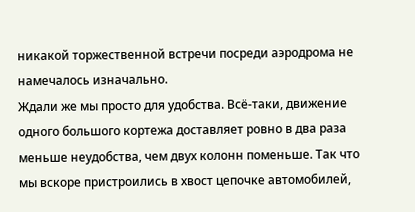никакой торжественной встречи посреди аэродрома не намечалось изначально.
Ждали же мы просто для удобства. Всё-таки, движение одного большого кортежа доставляет ровно в два раза меньше неудобства, чем двух колонн поменьше. Так что мы вскоре пристроились в хвост цепочке автомобилей,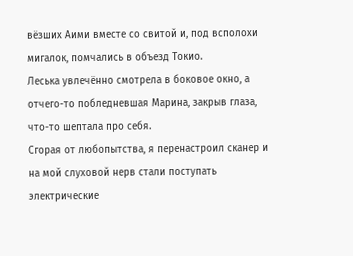вёзших Аими вместе со свитой и, под всполохи мигалок, помчались в объезд Токио.
Леська увлечённо смотрела в боковое окно, а отчего-то побледневшая Марина, закрыв глаза, что-то шептала про себя.
Сгорая от любопытства, я перенастроил сканер и на мой слуховой нерв стали поступать электрические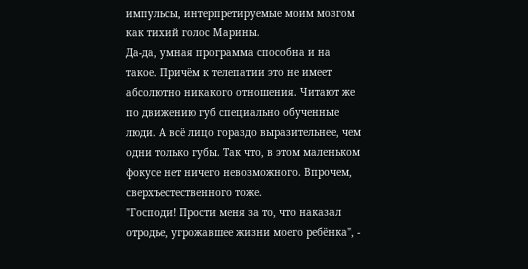импульсы, интерпретируемые моим мозгом как тихий голос Марины.
Да-да, умная программа способна и на такое. Причём к телепатии это не имеет абсолютно никакого отношения. Читают же по движению губ специально обученные люди. А всё лицо гораздо выразительнее, чем одни только губы. Так что, в этом маленьком фокусе нет ничего невозможного. Впрочем, сверхъестественного тоже.
"Господи! Прости меня за то, что наказал отродье, угрожавшее жизни моего ребёнка", -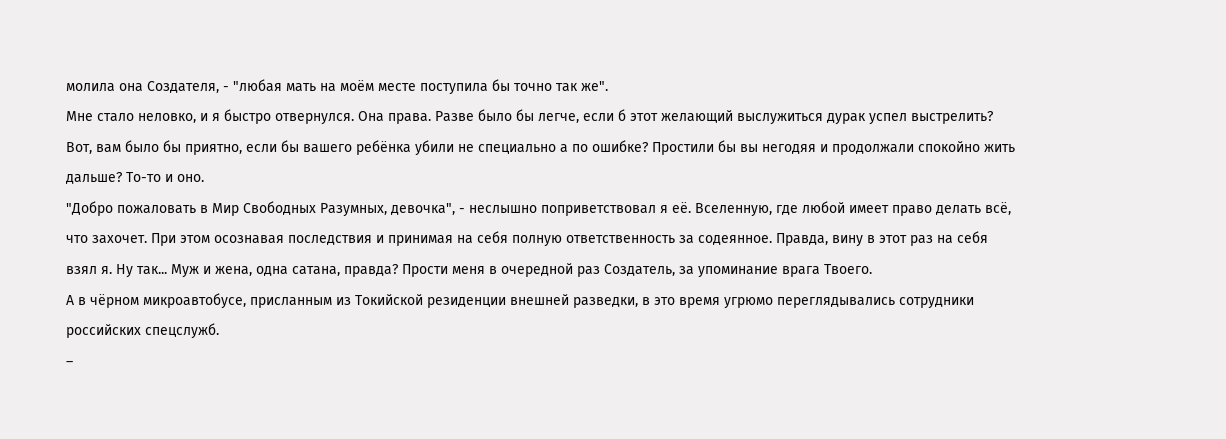молила она Создателя, - "любая мать на моём месте поступила бы точно так же".
Мне стало неловко, и я быстро отвернулся. Она права. Разве было бы легче, если б этот желающий выслужиться дурак успел выстрелить? Вот, вам было бы приятно, если бы вашего ребёнка убили не специально а по ошибке? Простили бы вы негодяя и продолжали спокойно жить дальше? То-то и оно.
"Добро пожаловать в Мир Свободных Разумных, девочка", - неслышно поприветствовал я её. Вселенную, где любой имеет право делать всё, что захочет. При этом осознавая последствия и принимая на себя полную ответственность за содеянное. Правда, вину в этот раз на себя взял я. Ну так... Муж и жена, одна сатана, правда? Прости меня в очередной раз Создатель, за упоминание врага Твоего.
А в чёрном микроавтобусе, присланным из Токийской резиденции внешней разведки, в это время угрюмо переглядывались сотрудники российских спецслужб.
–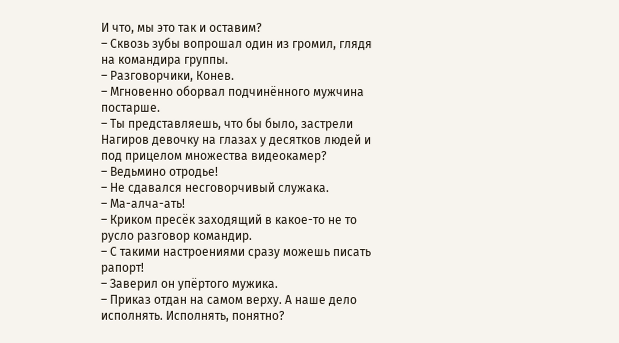И что, мы это так и оставим?
– Сквозь зубы вопрошал один из громил, глядя на командира группы.
– Разговорчики, Конев.
– Мгновенно оборвал подчинённого мужчина постарше.
– Ты представляешь, что бы было, застрели Нагиров девочку на глазах у десятков людей и под прицелом множества видеокамер?
– Ведьмино отродье!
– Не сдавался несговорчивый служака.
– Ма-алча-ать!
– Криком пресёк заходящий в какое-то не то русло разговор командир.
– С такими настроениями сразу можешь писать рапорт!
– Заверил он упёртого мужика.
– Приказ отдан на самом верху. А наше дело исполнять. Исполнять, понятно?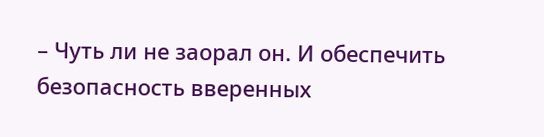– Чуть ли не заорал он. И обеспечить безопасность вверенных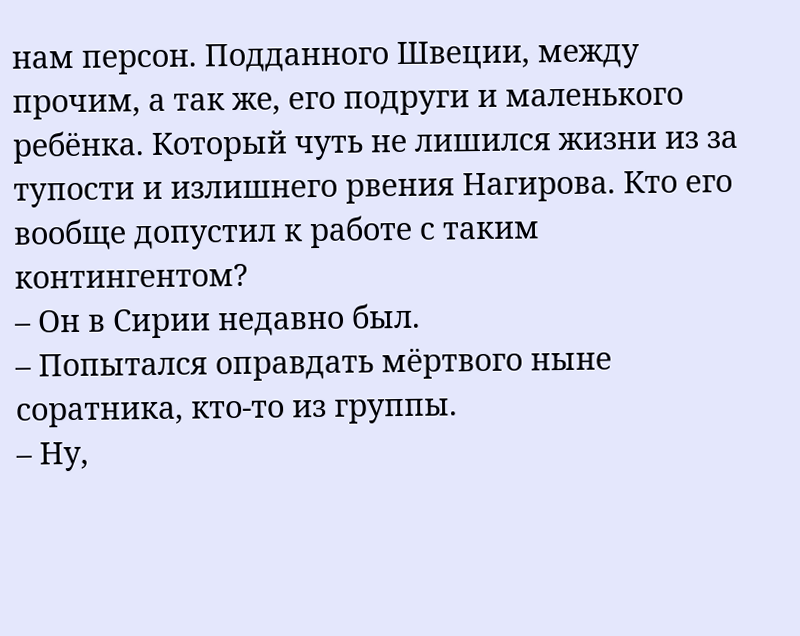нам персон. Подданного Швеции, между прочим, а так же, его подруги и маленького ребёнка. Который чуть не лишился жизни из за тупости и излишнего рвения Нагирова. Кто его вообще допустил к работе с таким контингентом?
– Он в Сирии недавно был.
– Попытался оправдать мёртвого ныне соратника, кто-то из группы.
– Ну,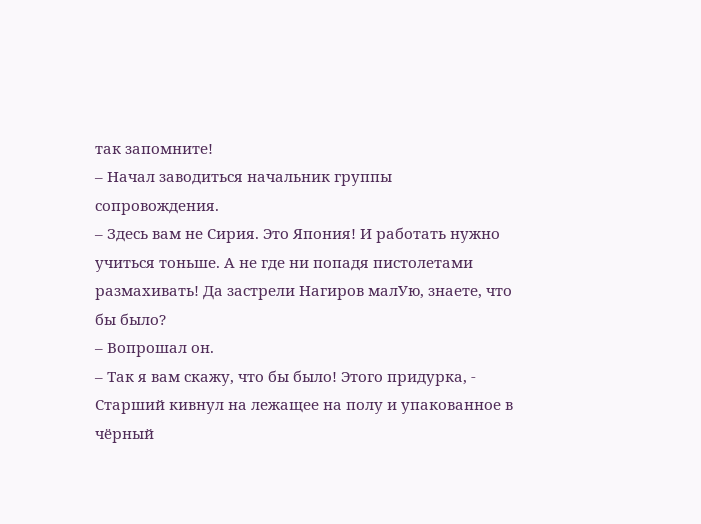так запомните!
– Начал заводиться начальник группы сопровождения.
– Здесь вам не Сирия. Это Япония! И работать нужно учиться тоньше. А не где ни попадя пистолетами размахивать! Да застрели Нагиров малУю, знаете, что бы было?
– Вопрошал он.
– Так я вам скажу, что бы было! Этого придурка, - Старший кивнул на лежащее на полу и упакованное в чёрный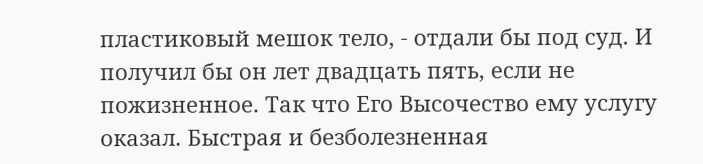пластиковый мешок тело, - отдали бы под суд. И получил бы он лет двадцать пять, если не пожизненное. Так что Его Высочество ему услугу оказал. Быстрая и безболезненная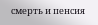смерть и пенсия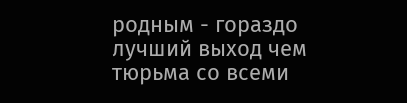родным - гораздо лучший выход чем тюрьма со всеми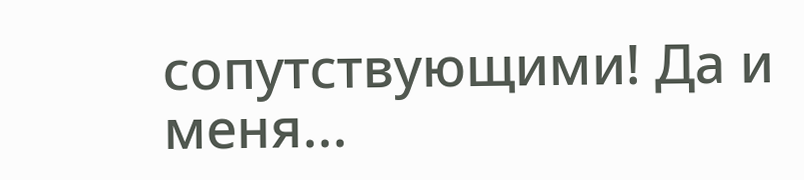сопутствующими! Да и меня...